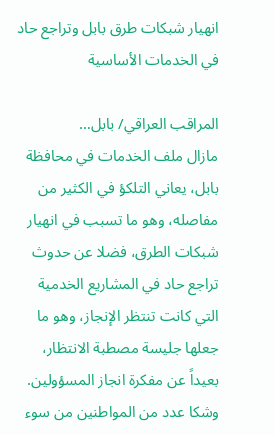انهيار شبكات طرق بابل وتراجع حاد في الخدمات الأساسية

المراقب العراقي/ بابل…
مازال ملف الخدمات في محافظة بابل، يعاني التلكؤ في الكثير من مفاصله، وهو ما تسبب في انهيار شبكات الطرق، فضلا عن حدوث تراجع حاد في المشاريع الخدمية التي كانت تنتظر الإنجاز، وهو ما جعلها جليسة مصطبة الانتظار، بعيداً عن مفكرة انجاز المسؤولين.
وشكا عدد من المواطنين من سوء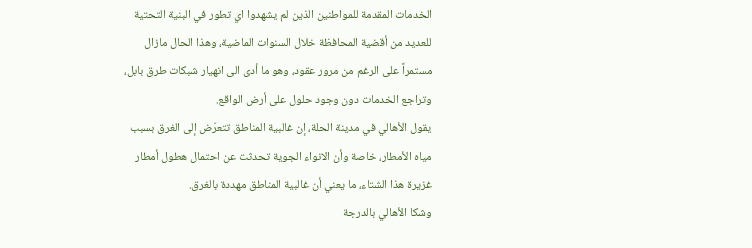الخدمات المقدمة للمواطنين الذين لم يشهدوا اي تطور في البنية التحتية للعديد من أقضية المحافظة خلال السنوات الماضية، وهذا الحال مازال مستمراً على الرغم من مرور عقود، وهو ما أدى الى انهيار شبكات طرق بابل، وتراجع الخدمات دون وجود حلول على أرض الواقع.
يقول الأهالي في مدينة الحلة، إن غالبية المناطق تتعرّض إلى الغرق بسبب مياه الأمطار، خاصة وأن الانواء الجوية تحدثت عن احتمال هطول أمطار غزيرة هذا الشتاء، ما يعني أن غالبية المناطق مهددة بالغرق.
وشكا الأهالي بالدرجة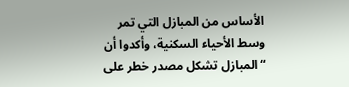الأساس من المبازل التي تمر وسط الأحياء السكنية، وأكدوا أن “المبازل تشكل مصدر خطر على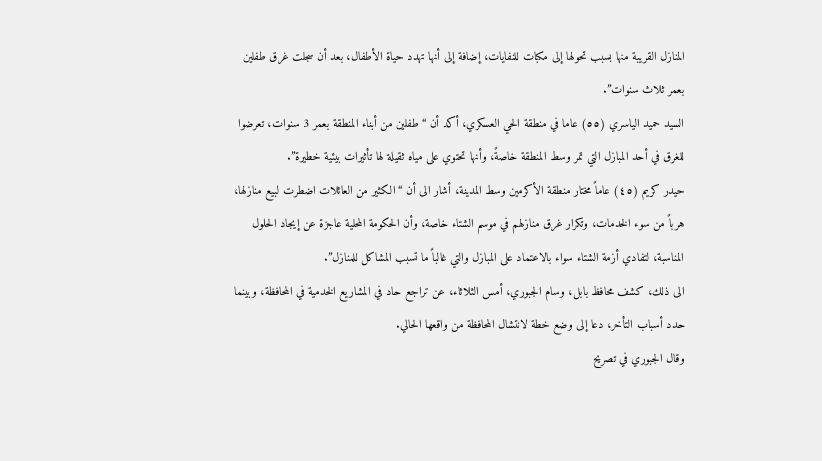المنازل القريبة منها بسبب تحولها إلى مكبات للنفايات، إضافة إلى أنها تهدد حياة الأطفال، بعد أن سجلت غرق طفلين بعمر ثلاث سنوات”.
السيد حميد الياسري (٥٥) عاما في منطقة الحي العسكري، أكد أن “طفلين من أبناء المنطقة بعمر 3 سنوات، تعرضوا للغرق في أحد المبازل التي تمر وسط المنطقة خاصةً، وأنها تحتوي على مياه ثقيلة لها تأثيرات بيئية خطيرة”.
حيدر كريم (٤٥) عاماً مختار منطقة الأكرمين وسط المدينة، أشار الى أن “الكثير من العائلات اضطرت لبيع منازلها، هرباً من سوء الخدمات، وتكرار غرق منازلهم في موسم الشتاء خاصة، وأن الحكومة المحلية عاجزة عن إيجاد الحلول المناسبة، لتفادي أزمة الشتاء سواء بالاعتماد على المبازل والتي غالباً ما تسبب المشاكل للمنازل”.
الى ذلك، كشف محافظ بابل، وسام الجبوري، أمس الثلاثاء، عن تراجع حاد في المشاريع الخدمية في المحافظة، وبينما حدد أسباب التأخر، دعا إلى وضع خطة لانتشال المحافظة من واقعها الحالي.
وقال الجبوري في تصريح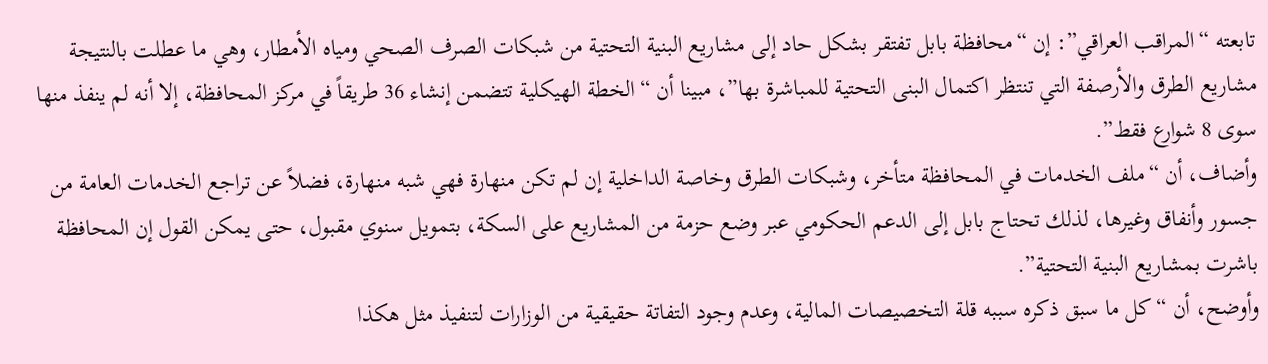تابعته “المراقب العراقي”: إن “محافظة بابل تفتقر بشكل حاد إلى مشاريع البنية التحتية من شبكات الصرف الصحي ومياه الأمطار، وهي ما عطلت بالنتيجة مشاريع الطرق والأرصفة التي تنتظر اكتمال البنى التحتية للمباشرة بها”، مبينا أن “الخطة الهيكلية تتضمن إنشاء 36 طريقاً في مركز المحافظة، إلا أنه لم ينفذ منها سوى 8 شوارع فقط”.
وأضاف، أن “ملف الخدمات في المحافظة متأخر، وشبكات الطرق وخاصة الداخلية إن لم تكن منهارة فهي شبه منهارة، فضلاً عن تراجع الخدمات العامة من جسور وأنفاق وغيرها، لذلك تحتاج بابل إلى الدعم الحكومي عبر وضع حزمة من المشاريع على السكة، بتمويل سنوي مقبول، حتى يمكن القول إن المحافظة باشرت بمشاريع البنية التحتية”.
وأوضح، أن “كل ما سبق ذكره سببه قلة التخصيصات المالية، وعدم وجود التفاتة حقيقية من الوزارات لتنفيذ مثل هكذا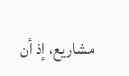مشاريع، إذ أن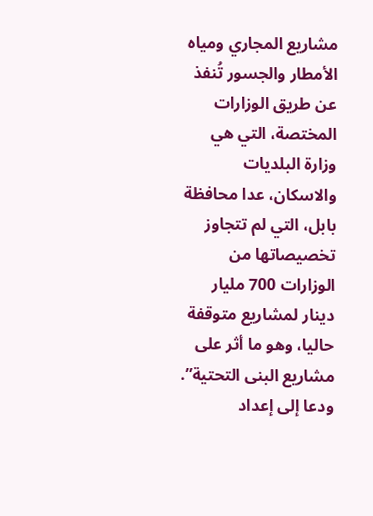مشاريع المجاري ومياه الأمطار والجسور تُنفذ عن طريق الوزارات المختصة، التي هي وزارة البلديات والاسكان، عدا محافظة بابل، التي لم تتجاوز تخصيصاتها من الوزارات 700 مليار دينار لمشاريع متوقفة حاليا، وهو ما أثر على مشاريع البنى التحتية”. ودعا إلى إعداد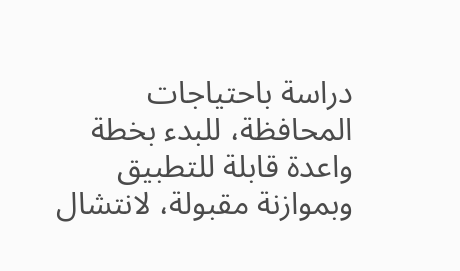دراسة باحتياجات المحافظة، للبدء بخطة واعدة قابلة للتطبيق وبموازنة مقبولة، لانتشال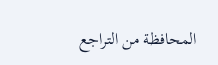المحافظة من التراجع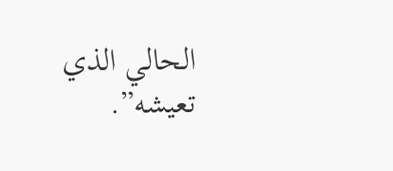الحالي الذي تعيشه”.